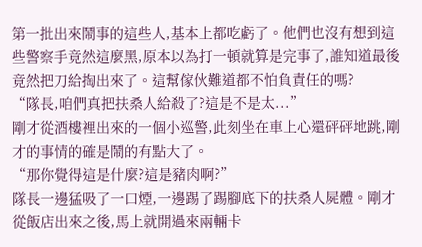第一批出來鬧事的這些人,基本上都吃虧了。他們也沒有想到這些警察手竟然這麼黑,原本以為打一頓就算是完事了,誰知道最後竟然把刀給掏出來了。這幫傢伙難道都不怕負責任的嗎?
“隊長,咱們真把扶桑人給殺了?這是不是太...”
剛才從酒樓裡出來的一個小巡警,此刻坐在車上心還砰砰地跳,剛才的事情的確是鬧的有點大了。
“那你覺得這是什麼?這是豬肉啊?”
隊長一邊猛吸了一口煙,一邊踢了踢腳底下的扶桑人屍體。剛才從飯店出來之後,馬上就開過來兩輛卡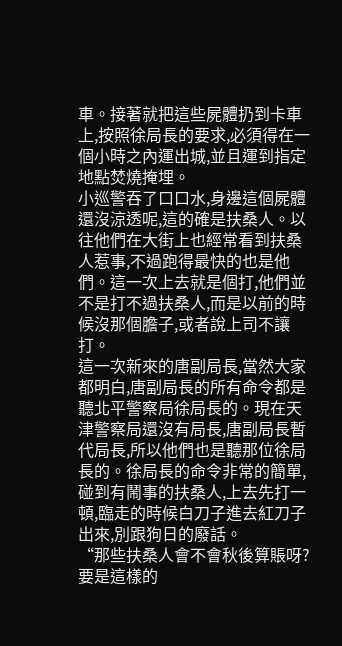車。接著就把這些屍體扔到卡車上,按照徐局長的要求,必須得在一個小時之內運出城,並且運到指定地點焚燒掩埋。
小巡警吞了口口水,身邊這個屍體還沒涼透呢,這的確是扶桑人。以往他們在大街上也經常看到扶桑人惹事,不過跑得最快的也是他們。這一次上去就是個打,他們並不是打不過扶桑人,而是以前的時候沒那個膽子,或者說上司不讓打。
這一次新來的唐副局長,當然大家都明白,唐副局長的所有命令都是聽北平警察局徐局長的。現在天津警察局還沒有局長,唐副局長暫代局長,所以他們也是聽那位徐局長的。徐局長的命令非常的簡單,碰到有鬧事的扶桑人,上去先打一頓,臨走的時候白刀子進去紅刀子出來,別跟狗日的廢話。
“那些扶桑人會不會秋後算賬呀?要是這樣的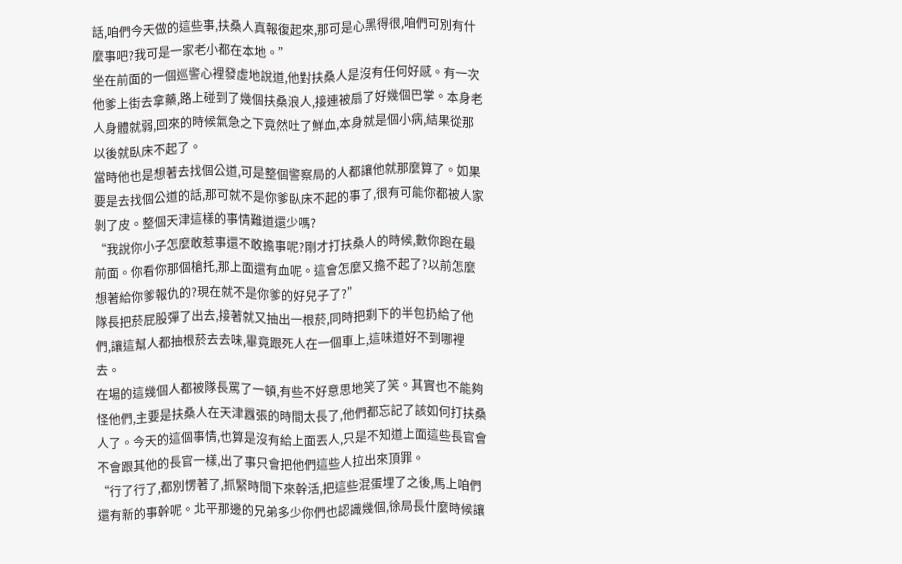話,咱們今天做的這些事,扶桑人真報復起來,那可是心黑得很,咱們可別有什麼事吧?我可是一家老小都在本地。”
坐在前面的一個巡警心裡發虛地說道,他對扶桑人是沒有任何好感。有一次他爹上街去拿藥,路上碰到了幾個扶桑浪人,接連被扇了好幾個巴掌。本身老人身體就弱,回來的時候氣急之下竟然吐了鮮血,本身就是個小病,結果從那以後就臥床不起了。
當時他也是想著去找個公道,可是整個警察局的人都讓他就那麼算了。如果要是去找個公道的話,那可就不是你爹臥床不起的事了,很有可能你都被人家剝了皮。整個天津這樣的事情難道還少嗎?
“我說你小子怎麼敢惹事還不敢擔事呢?剛才打扶桑人的時候,數你跑在最前面。你看你那個槍托,那上面還有血呢。這會怎麼又擔不起了?以前怎麼想著給你爹報仇的?現在就不是你爹的好兒子了?”
隊長把菸屁股彈了出去,接著就又抽出一根菸,同時把剩下的半包扔給了他們,讓這幫人都抽根菸去去味,畢竟跟死人在一個車上,這味道好不到哪裡去。
在場的這幾個人都被隊長罵了一頓,有些不好意思地笑了笑。其實也不能夠怪他們,主要是扶桑人在天津囂張的時間太長了,他們都忘記了該如何打扶桑人了。今天的這個事情,也算是沒有給上面丟人,只是不知道上面這些長官會不會跟其他的長官一樣,出了事只會把他們這些人拉出來頂罪。
“行了行了,都別愣著了,抓緊時間下來幹活,把這些混蛋埋了之後,馬上咱們還有新的事幹呢。北平那邊的兄弟多少你們也認識幾個,徐局長什麼時候讓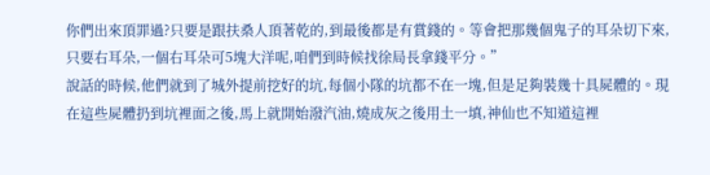你們出來頂罪過?只要是跟扶桑人頂著乾的,到最後都是有賞錢的。等會把那幾個鬼子的耳朵切下來,只要右耳朵,一個右耳朵可5塊大洋呢,咱們到時候找徐局長拿錢平分。”
說話的時候,他們就到了城外提前挖好的坑,每個小隊的坑都不在一塊,但是足夠裝幾十具屍體的。現在這些屍體扔到坑裡面之後,馬上就開始潑汽油,燒成灰之後用土一填,神仙也不知道這裡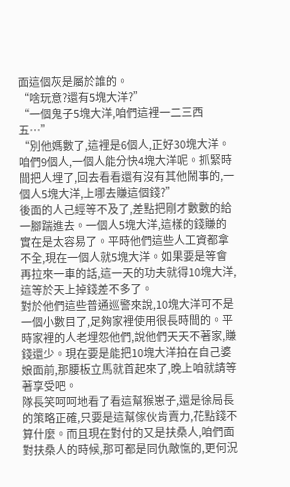面這個灰是屬於誰的。
“啥玩意?還有5塊大洋?”
“一個鬼子5塊大洋,咱們這裡一二三西五…”
“別他媽數了,這裡是6個人,正好30塊大洋。咱們9個人,一個人能分快4塊大洋呢。抓緊時間把人埋了,回去看看還有沒有其他鬧事的,一個人5塊大洋,上哪去賺這個錢?”
後面的人己經等不及了,差點把剛才數數的給一腳踹進去。一個人5塊大洋,這樣的錢賺的實在是太容易了。平時他們這些人工資都拿不全,現在一個人就5塊大洋。如果要是等會再拉來一車的話,這一天的功夫就得10塊大洋,這等於天上掉錢差不多了。
對於他們這些普通巡警來說,10塊大洋可不是一個小數目了,足夠家裡使用很長時間的。平時家裡的人老埋怨他們,說他們天天不著家,賺錢還少。現在要是能把10塊大洋拍在自己婆娘面前,那腰板立馬就首起來了,晚上咱就請等著享受吧。
隊長笑呵呵地看了看這幫猴崽子,還是徐局長的策略正確,只要是這幫傢伙肯賣力,花點錢不算什麼。而且現在對付的又是扶桑人,咱們面對扶桑人的時候,那可都是同仇敵愾的,更何況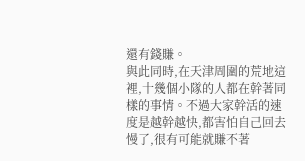還有錢賺。
與此同時,在天津周圍的荒地這裡,十幾個小隊的人都在幹著同樣的事情。不過大家幹活的速度是越幹越快,都害怕自己回去慢了,很有可能就賺不著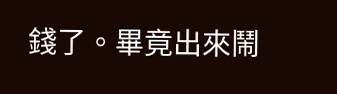錢了。畢竟出來鬧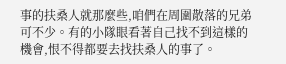事的扶桑人就那麼些,咱們在周圍散落的兄弟可不少。有的小隊眼看著自己找不到這樣的機會,恨不得都要去找扶桑人的事了。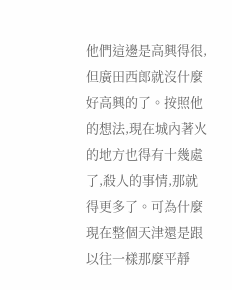他們這邊是高興得很,但廣田西郎就沒什麼好高興的了。按照他的想法,現在城內著火的地方也得有十幾處了,殺人的事情,那就得更多了。可為什麼現在整個天津還是跟以往一樣那麼平靜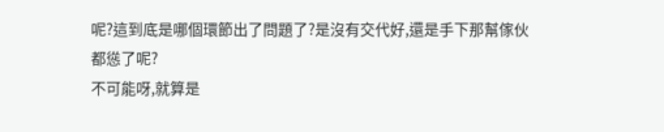呢?這到底是哪個環節出了問題了?是沒有交代好,還是手下那幫傢伙都慫了呢?
不可能呀,就算是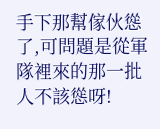手下那幫傢伙慫了,可問題是從軍隊裡來的那一批人不該慫呀!